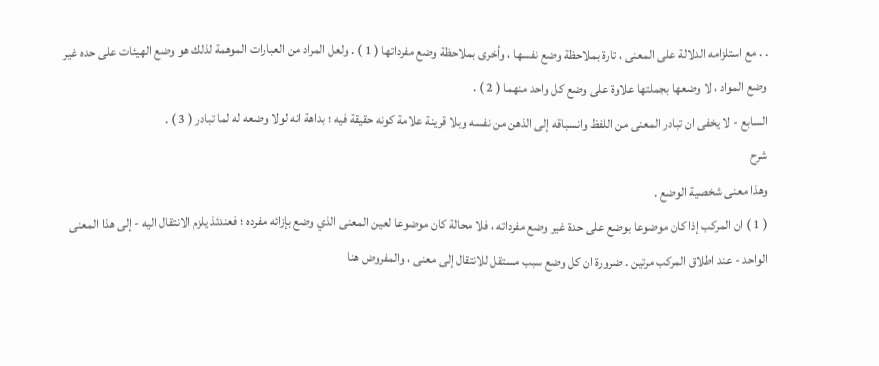. . مع استلزامه الدلالة على المعنى ، تارة بملاحظة وضع نفسها ، وأخرى بملاحظة وضع مفرداتها ( 1 ) . ولعل المراد من العبارات الموهمة لذلك هو وضع الهيئات على حده غير وضع المواد ، لا وضعها بجملتها علاوة على وضع كل واحد منهما ( 2 ) .
السابع - لا يخفى ان تبادر المعنى من اللفظ وانسباقه إلى الذهن من نفسه وبلا قرينة علامة كونه حقيقة فيه ؛ بداهة انه لولا وضعه له لما تبادر ( 3 ) .
شرح
وهذا معنى شخصية الوضع .
( 1 ) ان المركب إذا كان موضوعا بوضع على حدة غير وضع مفرداته ، فلا محالة كان موضوعا لعين المعنى الذي وضع بإزائه مفرده ؛ فعندئذ يلزم الانتقال اليه - إلى هذا المعنى الواحد - عند اطلاق المركب مرتين . ضرورة ان كل وضع سبب مستقل للانتقال إلى معنى ، والمفروض هنا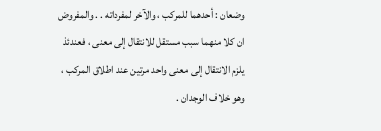وضعان : أحدهما للمركب ، والآخر لمفرداته . . والمفروض ان كلا منهما سبب مستقل للانتقال إلى معنى ، فعندئذ يلزم الانتقال إلى معنى واحد مرتين عند اطلاق المركب ، وهو خلاف الوجدان .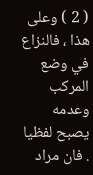( 2 ) وعلى هذا ، فالنزاع في وضع المركب وعدمه يصبح لفظيا . فان مراد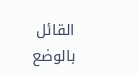القائل بالوضع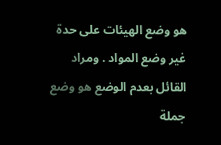هو وضع الهيئات على حدة غير وضع المواد . ومراد القائل بعدم الوضع هو وضع جملة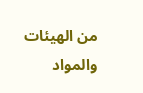من الهيئات والمواد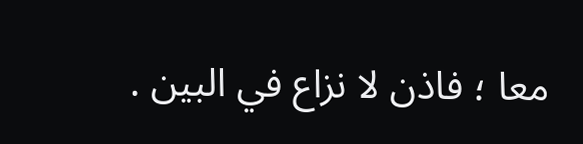معا ؛ فاذن لا نزاع في البين .